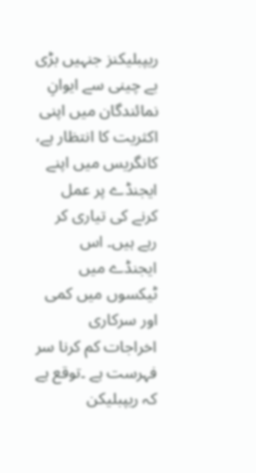ریپبلیکنز جنہیں بڑی بے چینی سے ایوانِ نمائندگان میں اپنی اکثریت کا انتظار ہے، کانگریس میں اپنے ایجنڈے پر عمل کرنے کی تیاری کر رہے ہیں۔ اس ایجنڈے میں ٹیکسوں میں کمی اور سرکاری اخراجات کم کرنا سر فہرست ہے ۔توقع ہے کہ ریپبلیکن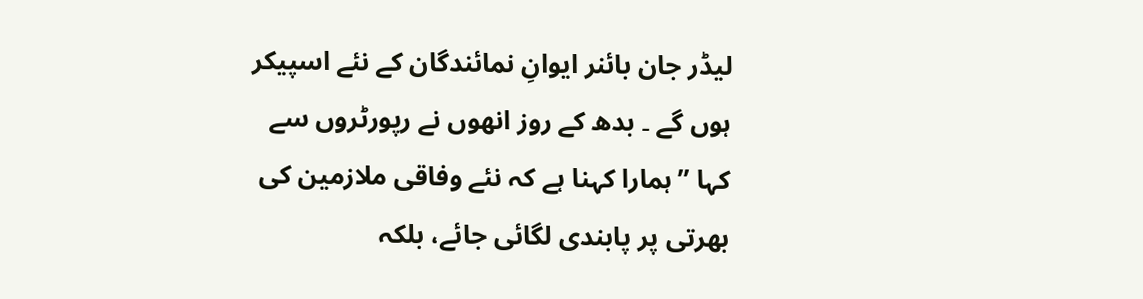لیڈر جان بائنر ایوانِ نمائندگان کے نئے اسپیکر ہوں گے ۔ بدھ کے روز انھوں نے رپورٹروں سے کہا ”ہمارا کہنا ہے کہ نئے وفاقی ملازمین کی بھرتی پر پابندی لگائی جائے، بلکہ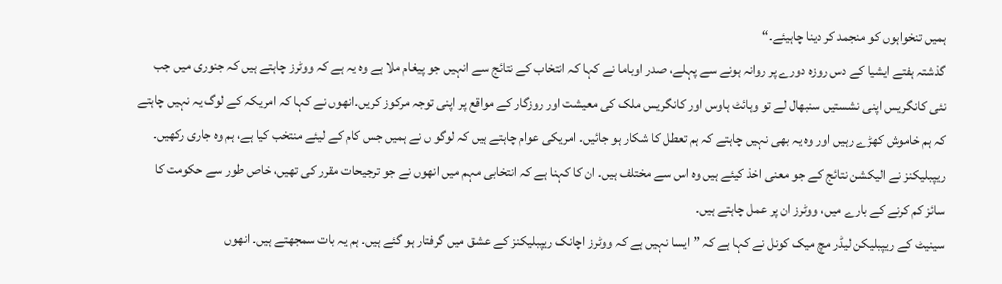ہمیں تنخواہوں کو منجمد کر دینا چاہیئے۔“
گذشتہ ہفتے ایشیا کے دس روزہ دورے پر روانہ ہونے سے پہلے، صدر اوباما نے کہا کہ انتخاب کے نتائج سے انہیں جو پیغام ملا ہے وہ یہ ہے کہ ووٹرز چاہتے ہیں کہ جنوری میں جب نئی کانگریس اپنی نشستیں سنبھال لے تو وہائٹ ہاوس اور کانگریس ملک کی معیشت اور روزگار کے مواقع پر اپنی توجہ مرکوز کریں۔انھوں نے کہا کہ امریکہ کے لوگ یہ نہیں چاہتے کہ ہم خاموش کھڑے رہیں اور وہ یہ بھی نہیں چاہتے کہ ہم تعطل کا شکار ہو جائیں۔ امریکی عوام چاہتے ہیں کہ لوگو ں نے ہمیں جس کام کے لیئے منتخب کیا ہے، ہم وہ جاری رکھیں۔
ریپبلیکنز نے الیکشن نتائج کے جو معنی اخذ کیئے ہیں وہ اس سے مختلف ہیں۔ ان کا کہنا ہے کہ انتخابی مہم میں انھوں نے جو ترجیحات مقرر کی تھیں، خاص طور سے حکومت کا سائز کم کرنے کے بارے میں، ووٹرز ان پر عمل چاہتے ہیں۔
سینیٹ کے ریپبلیکن لیڈر مچ میک کونل نے کہا ہے کہ ”ایسا نہیں ہے کہ ووٹرز اچانک ریپبلیکنز کے عشق میں گرفتار ہو گئے ہیں۔ ہم یہ بات سمجھتے ہیں۔ انھوں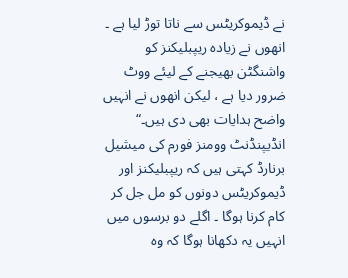نے ڈیموکریٹس سے ناتا توڑ لیا ہے ۔ انھوں نے زیادہ ریپبلیکنز کو واشنگٹن بھیجنے کے لیئے ووٹ ضرور دیا ہے ، لیکن انھوں نے انہیں واضح ہدایات بھی دی ہیں۔“
انڈیپنڈنٹ وومنز فورم کی میشیل برنارڈ کہتی ہیں کہ ریپبلیکنز اور ڈیموکریٹس دونوں کو مل جل کر کام کرنا ہوگا ۔ اگلے دو برسوں میں انہیں یہ دکھانا ہوگا کہ وہ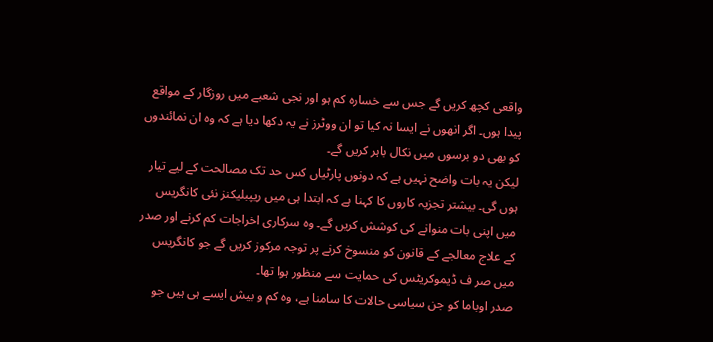واقعی کچھ کریں گے جس سے خسارہ کم ہو اور نجی شعبے میں روزگار کے مواقع پیدا ہوں۔ اگر انھوں نے ایسا نہ کیا تو ان ووٹرز نے یہ دکھا دیا ہے کہ وہ ان نمائندوں کو بھی دو برسوں میں نکال باہر کریں گے۔
لیکن یہ بات واضح نہیں ہے کہ دونوں پارٹیاں کس حد تک مصالحت کے لیے تیار ہوں گی۔ بیشتر تجزیہ کاروں کا کہنا ہے کہ ابتدا ہی میں ریپبلیکنز نئی کانگریس میں اپنی بات منوانے کی کوشش کریں گے۔ وہ سرکاری اخراجات کم کرنے اور صدر کے علاج معالجے کے قانون کو منسوخ کرنے پر توجہ مرکوز کریں گے جو کانگریس میں صر ف ڈیموکریٹس کی حمایت سے منظور ہوا تھا۔
صدر اوباما کو جن سیاسی حالات کا سامنا ہے، وہ کم و بیش ایسے ہی ہیں جو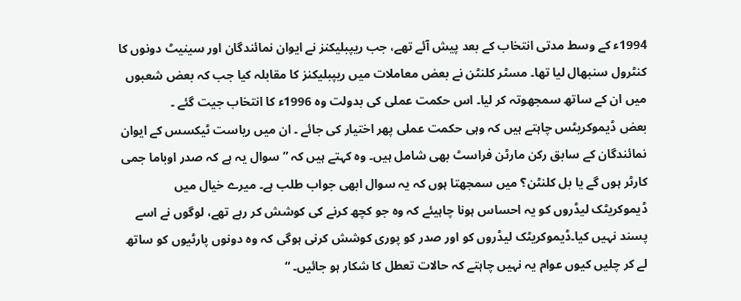1994ء کے وسط مدتی انتخاب کے بعد پیش آئے تھے، جب ریپبلیکنز نے ایوان نمائندگان اور سینیٹ دونوں کا کنٹرول سنبھال لیا تھا۔ مسٹر کلنٹن نے بعض معاملات میں ریپبلیکنز کا مقابلہ کیا جب کہ بعض شعبوں میں ان کے ساتھ سمجھوتہ کر لیا۔ اس حکمت عملی کی بدولت وہ 1996ء کا انتخاب جیت گئے ۔
بعض ڈیموکریٹس چاہتے ہیں کہ وہی حکمت عملی پھر اختیار کی جائے ۔ ان میں ریاست ٹیکسس کے ایوان نمائندگان کے سابق رکن مارٹن فراسٹ بھی شامل ہیں۔ وہ کہتے ہیں کہ ”سوال یہ ہے کہ صدر اوباما جمی کارٹر ہوں گے یا بل کلنٹن؟ میں سمجھتا ہوں کہ یہ سوال ابھی جواب طلب ہے۔ میرے خیال میں ڈیموکریٹک لیڈروں کو یہ احساس ہونا چاہیئے کہ وہ جو کچھ کرنے کی کوشش کر رہے تھے، لوگوں نے اسے پسند نہیں کیا۔ڈیموکریٹک لیڈروں کو اور صدر کو پوری کوشش کرنی ہوگی کہ وہ دونوں پارٹیوں کو ساتھ لے کر چلیں کیوں عوام یہ نہیں چاہتے کہ حالات تعطل کا شکار ہو جائیں۔ “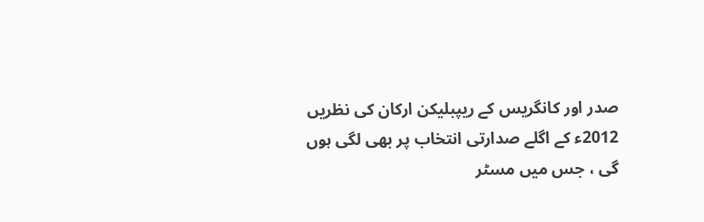صدر اور کانگریس کے ریپبلیکن ارکان کی نظریں 2012ء کے اگلے صدارتی انتخاب پر بھی لگی ہوں گی ، جس میں مسٹر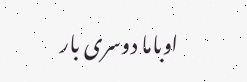اوباما دوسری بار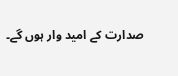صدارت کے امید وار ہوں گے۔